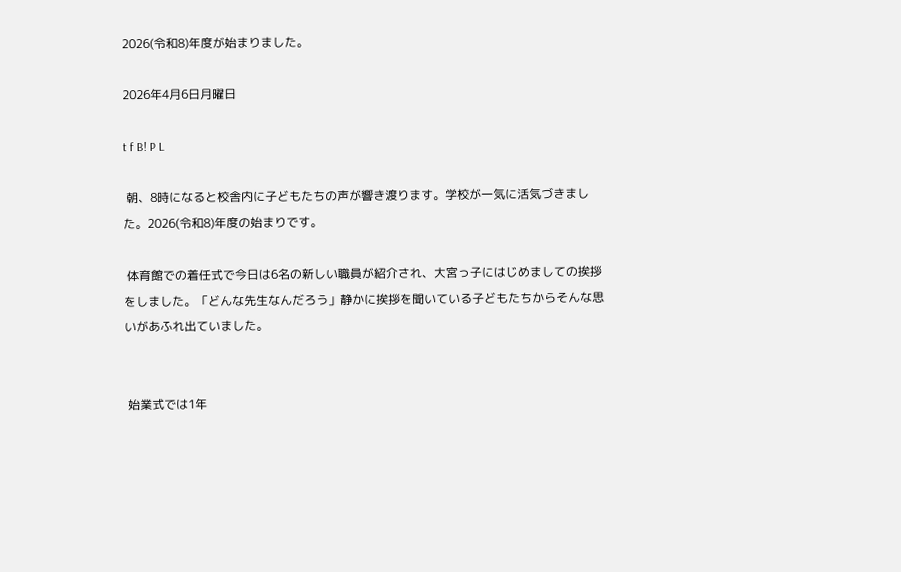2026(令和8)年度が始まりました。

2026年4月6日月曜日

t f B! P L

 朝、8時になると校舎内に子どもたちの声が響き渡ります。学校が一気に活気づきました。2026(令和8)年度の始まりです。

 体育館での着任式で今日は6名の新しい職員が紹介され、大宮っ子にはじめましての挨拶をしました。「どんな先生なんだろう」静かに挨拶を聞いている子どもたちからそんな思いがあふれ出ていました。


 始業式では1年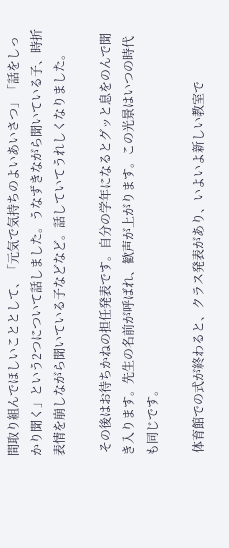間取り組んでほしいこととして、「元気で気持ちのよいあいさつ」「話をしっかり聞く」という2つについて話しました。うなずきながら聞いている子、時折表情を崩しながら聞いている子などなど。話していてうれしくなりました。

 その後はお待ちかねの担任発表です。自分の学年になるとグッと息をのんで聞き入ります。先生の名前が呼ばれ、歓声が上がります。この光景はいつの時代も同じです。

 体育館での式が終わると、クラス発表があり、いよいよ新しい教室で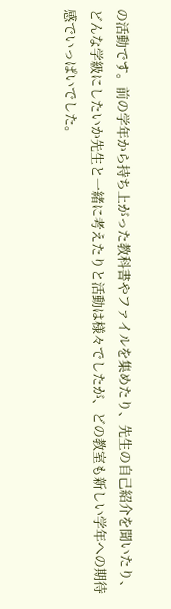の活動です。前の学年から持ち上がった教科書やファイルを集めたり、先生の自己紹介を聞いたり、どんな学級にしたいか先生と一緒に考えたりと活動は様々でしたが、どの教室も新しい学年への期待感でいっぱいでした。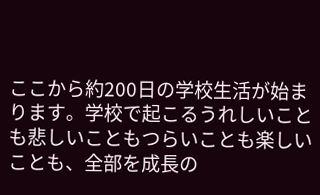ここから約200日の学校生活が始まります。学校で起こるうれしいことも悲しいこともつらいことも楽しいことも、全部を成長の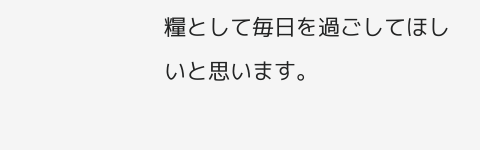糧として毎日を過ごしてほしいと思います。